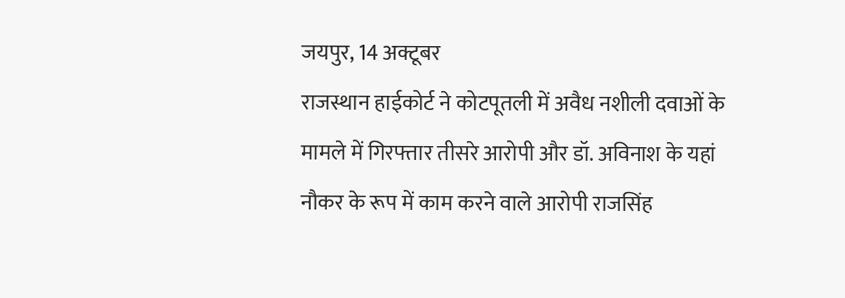जयपुर, 14 अक्टूबर
राजस्थान हाईकोर्ट ने कोटपूतली में अवैध नशीली दवाओं के मामले में गिरफ्तार तीसरे आरोपी और डॉ. अविनाश के यहां नौकर के रूप में काम करने वाले आरोपी राजसिंह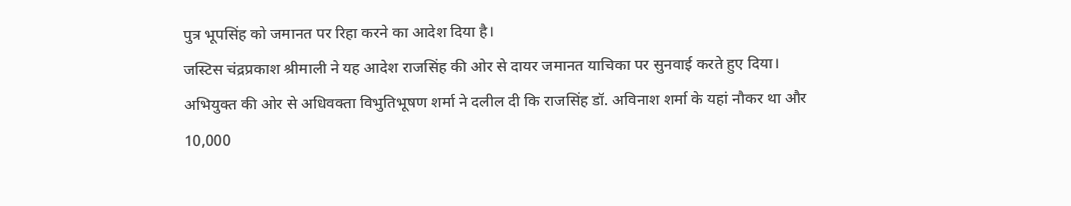पुत्र भूपसिंह को जमानत पर रिहा करने का आदेश दिया है।
जस्टिस चंद्रप्रकाश श्रीमाली ने यह आदेश राजसिंह की ओर से दायर जमानत याचिका पर सुनवाई करते हुए दिया।
अभियुक्त की ओर से अधिवक्ता विभुतिभूषण शर्मा ने दलील दी कि राजसिंह डॉ. अविनाश शर्मा के यहां नौकर था और 10,000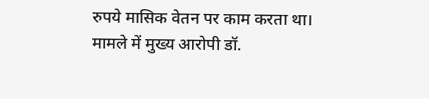रुपये मासिक वेतन पर काम करता था।
मामले में मुख्य आरोपी डॉ.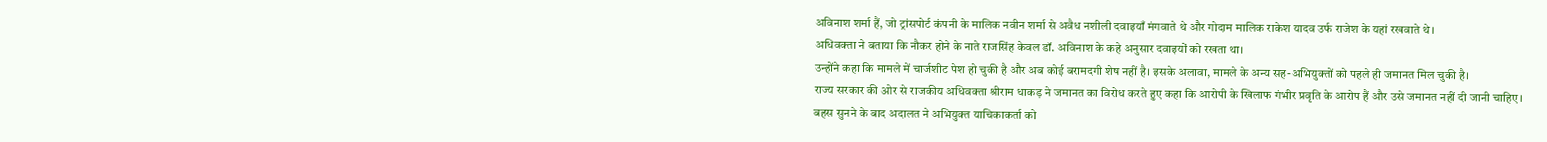अविनाश शर्मा हैं, जो ट्रांसपोर्ट कंपनी के मालिक नवीन शर्मा से अवैध नशीली दवाइयाँ मंगवाते थे और गोदाम मालिक राकेश यादव उर्फ राजेश के यहां रखवाते थे।
अधिवक्ता ने बताया कि नौकर होने के नाते राजसिंह केवल डॉ. अविनाश के कहे अनुसार दवाइयों को रखता था।
उन्होंने कहा कि मामले में चार्जशीट पेश हो चुकी है और अब कोई बरामदगी शेष नहीं है। इसके अलावा, मामले के अन्य सह-अभियुक्तों को पहले ही जमानत मिल चुकी है।
राज्य सरकार की ओर से राजकीय अधिवक्ता श्रीराम धाकड़ ने जमानत का विरोध करते हुए कहा कि आरोपी के खिलाफ गंभीर प्रवृति के आरोप हैं और उसे जमानत नहीं दी जानी चाहिए।
बहस सुनने के बाद अदालत ने अभियुक्त याचिकाकर्ता को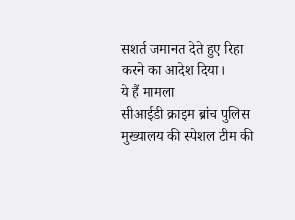सशर्त जमानत देते हुए रिहा करने का आदेश दिया।
ये हैं मामला
सीआईडी क्राइम ब्रांच पुलिस मुख्यालय की स्पेशल टीम की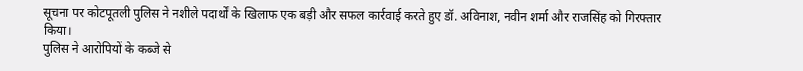सूचना पर कोटपूतली पुलिस ने नशीले पदार्थों के खिलाफ एक बड़ी और सफल कार्रवाई करते हुए डॉ. अविनाश, नवीन शर्मा और राजसिंह को गिरफ्तार किया।
पुलिस ने आरोपियों के कब्जे से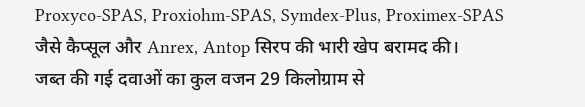Proxyco-SPAS, Proxiohm-SPAS, Symdex-Plus, Proximex-SPAS जैसे कैप्सूल और Anrex, Antop सिरप की भारी खेप बरामद की।
जब्त की गई दवाओं का कुल वजन 29 किलोग्राम से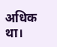अधिक था।